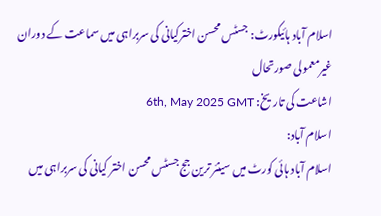اسلام آباد ہائیکورٹ: جسٹس محسن اخترکیانی کی سربراہی میں سماعت کے دوران غیرمعمولی صورتحال
اشاعت کی تاریخ: 6th, May 2025 GMT
اسلام آباد:
اسلام آباد ہائی کورٹ میں سینئر ترین جج جسٹس محسن اختر کیانی کی سربراہی میں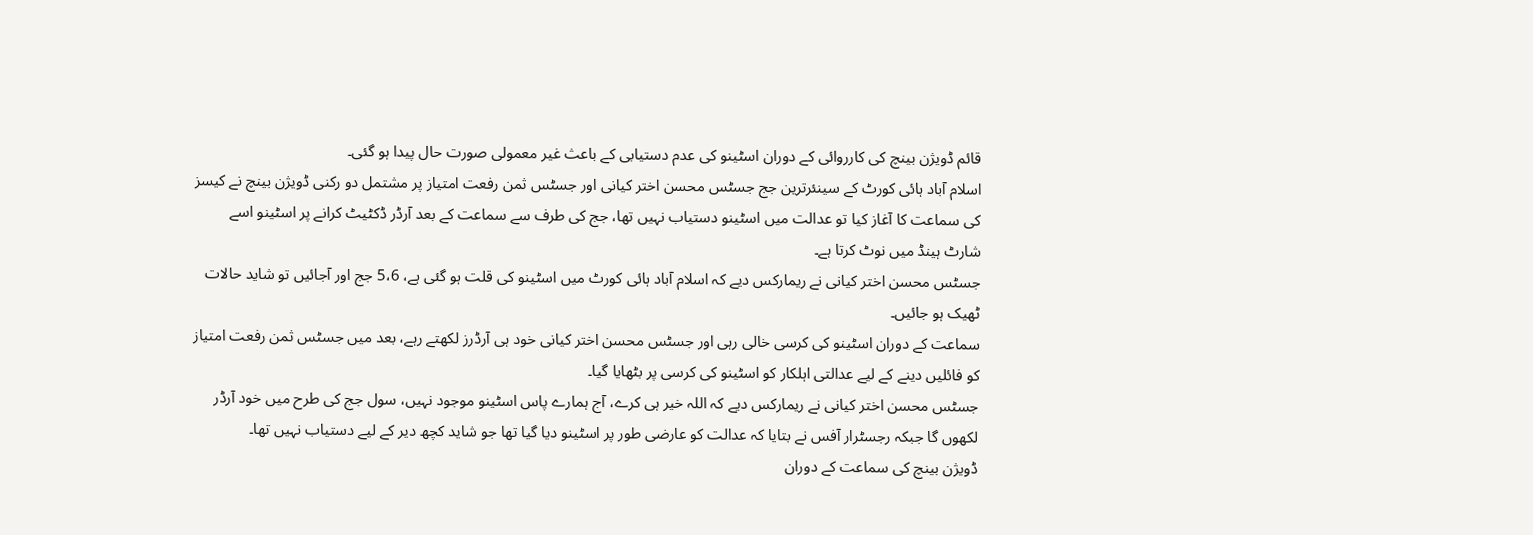قائم ڈویژن بینچ کی کارروائی کے دوران اسٹینو کی عدم دستیابی کے باعث غیر معمولی صورت حال پیدا ہو گئی۔
اسلام آباد ہائی کورٹ کے سینئرترین جج جسٹس محسن اختر کیانی اور جسٹس ثمن رفعت امتیاز پر مشتمل دو رکنی ڈویژن بینچ نے کیسز کی سماعت کا آغاز کیا تو عدالت میں اسٹینو دستیاب نہیں تھا، جج کی طرف سے سماعت کے بعد آرڈر ڈکٹیٹ کرانے پر اسٹینو اسے شارٹ ہینڈ میں نوٹ کرتا ہے۔
جسٹس محسن اختر کیانی نے ریمارکس دیے کہ اسلام آباد ہائی کورٹ میں اسٹینو کی قلت ہو گئی ہے، 5،6 جج اور آجائیں تو شاید حالات ٹھیک ہو جائیں۔
سماعت کے دوران اسٹینو کی کرسی خالی رہی اور جسٹس محسن اختر کیانی خود ہی آرڈرز لکھتے رہے، بعد میں جسٹس ثمن رفعت امتیاز کو فائلیں دینے کے لیے عدالتی اہلکار کو اسٹینو کی کرسی پر بٹھایا گیا۔
جسٹس محسن اختر کیانی نے ریمارکس دیے کہ اللہ خیر ہی کرے، آج ہمارے پاس اسٹینو موجود نہیں، سول جج کی طرح میں خود آرڈر لکھوں گا جبکہ رجسٹرار آفس نے بتایا کہ عدالت کو عارضی طور پر اسٹینو دیا گیا تھا جو شاید کچھ دیر کے لیے دستیاب نہیں تھا۔
ڈویژن بینچ کی سماعت کے دوران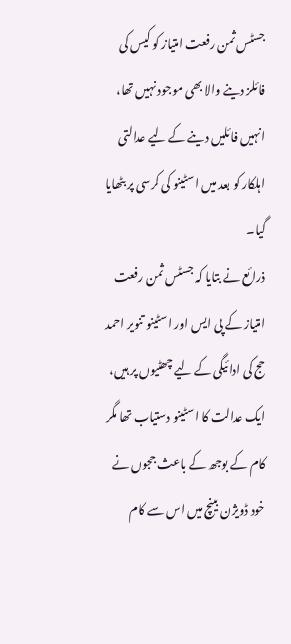جسٹس ثمن رفعت امتیاز کو کیس کی فائلز دینے والا بھی موجود نہیں تھا، انہیں فائلیں دینے کے لیے عدالتی اہلکار کو بعد میں اسٹینو کی کرسی پر بٹھایا گیا۔
ذرائع نے بتایا کہ جسٹس ثمن رفعت امتیاز کے پی ایس اور اسٹینو تنویر احمد حج کی ادائیگی کے لیے چھٹیوں پر ہیں، ایک عدالت کا اسٹینو دستیاب تھا مگر کام کے بوجھ کے باعث ججوں نے خود ڈویژن بینچ میں اس سے کام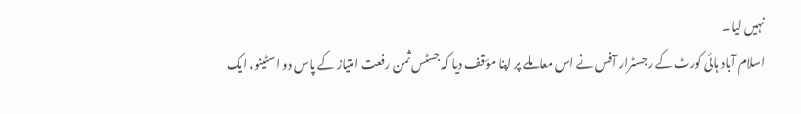نہیں لیا۔
اسلام آباد ہائی کورٹ کے رجسٹرار آفس نے اس معاملے پر اپنا مؤقف دیا کہ جسٹس ثمن رفعت امتیاز کے پاس دو اسٹینو، ایک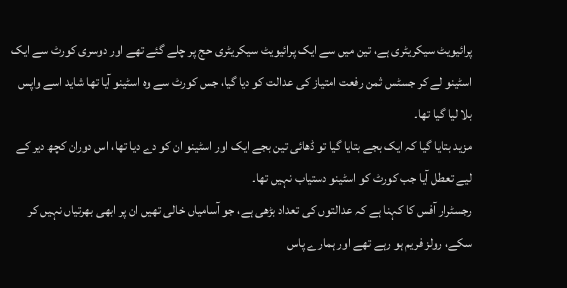پرائیویٹ سیکریٹری ہے، تین میں سے ایک پرائیویٹ سیکریٹری حج پر چلے گئے تھے اور دوسری کورٹ سے ایک اسٹینو لے کر جسٹس ثمن رفعت امتیاز کی عدالت کو دیا گیا، جس کورٹ سے وہ اسٹینو آیا تھا شاید اسے واپس بلا لیا گیا تھا۔
مزید بتایا گیا کہ ایک بجے بتایا گیا تو ڈھائی تین بجے ایک اور اسٹینو ان کو دے دیا تھا، اس دوران کچھ دیر کے لیے تعطل آیا جب کورٹ کو اسٹینو دستیاب نہیں تھا۔
رجسٹرار آفس کا کہنا ہے کہ عدالتوں کی تعداد بڑھی ہے، جو آسامیاں خالی تھیں ان پر ابھی بھرتیاں نہیں کر سکے، رولز فریم ہو رہے تھے اور ہمارے پاس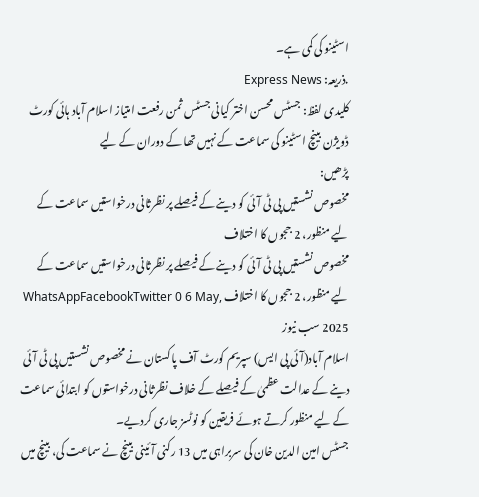اسٹینو کی کمی ہے۔
.ذریعہ: Express News
کلیدی لفظ: جسٹس محسن اختر کیانی جسٹس ثمن رفعت امتیاز اسلام آباد ہائی کورٹ ڈویژن بینچ اسٹینو کی سماعت کے نہیں تھا کے دوران کے لیے
پڑھیں:
مخصوص نشستیں پی ٹی آئی کو دینے کے فیصلے پر نظرثانی درخواستیں سماعت کے لیے منظور، 2 ججوں کا اختلاف
مخصوص نشستیں پی ٹی آئی کو دینے کے فیصلے پر نظرثانی درخواستیں سماعت کے لیے منظور، 2 ججوں کا اختلاف WhatsAppFacebookTwitter 0 6 May, 2025 سب نیوز
اسلام آباد(آئی پی ایس) سپریم کورٹ آف پاکستان نے مخصوص نشستیں پی ٹی آئی دینے کے عدالت عظمیٰ کے فیصلے کے خلاف نظرثانی درخواستوں کو ابتدائی سماعت کے لیے منظور کرتے ہوئے فریقین کو نوٹسز جاری کردیے۔
جسٹس امین الدین خان کی سربراہی میں 13 رکنی آئینی بینچ نے سماعت کی، بینچ میں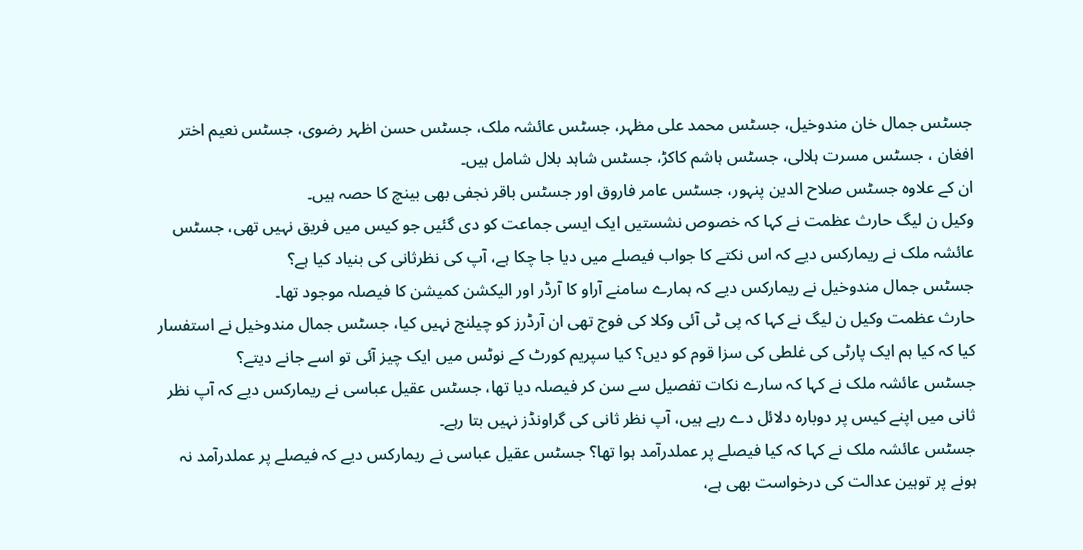جسٹس جمال خان مندوخیل، جسٹس محمد علی مظہر، جسٹس عائشہ ملک، جسٹس حسن اظہر رضوی، جسٹس نعیم اختر افغان ، جسٹس مسرت ہلالی، جسٹس ہاشم کاکڑ، جسٹس شاہد بلال شامل ہیں۔
ان کے علاوہ جسٹس صلاح الدین پنہور، جسٹس عامر فاروق اور جسٹس باقر نجفی بھی بینچ کا حصہ ہیں۔
وکیل ن لیگ حارث عظمت نے کہا کہ خصوص نشستیں ایک ایسی جماعت کو دی گئیں جو کیس میں فریق نہیں تھی، جسٹس عائشہ ملک نے ریمارکس دیے کہ اس نکتے کا جواب فیصلے میں دیا جا چکا ہے، آپ کی نظرثانی کی بنیاد کیا ہے؟
جسٹس جمال مندوخیل نے ریمارکس دیے کہ ہمارے سامنے آراو کا آرڈر اور الیکشن کمیشن کا فیصلہ موجود تھا۔
حارث عظمت وکیل ن لیگ نے کہا کہ پی ٹی آئی وکلا کی فوج تھی ان آرڈرز کو چیلنج نہیں کیا، جسٹس جمال مندوخیل نے استفسار کیا کہ کیا ہم ایک پارٹی کی غلطی کی سزا قوم کو دیں؟ کیا سپریم کورٹ کے نوٹس میں ایک چیز آئی تو اسے جانے دیتے؟
جسٹس عائشہ ملک نے کہا کہ سارے نکات تفصیل سے سن کر فیصلہ دیا تھا، جسٹس عقیل عباسی نے ریمارکس دیے کہ آپ نظر ثانی میں اپنے کیس پر دوبارہ دلائل دے رہے ہیں، آپ نظر ثانی کی گراونڈز نہیں بتا رہے۔
جسٹس عائشہ ملک نے کہا کہ کیا فیصلے پر عملدرآمد ہوا تھا؟ جسٹس عقیل عباسی نے ریمارکس دیے کہ فیصلے پر عملدرآمد نہ ہونے پر توہین عدالت کی درخواست بھی ہے،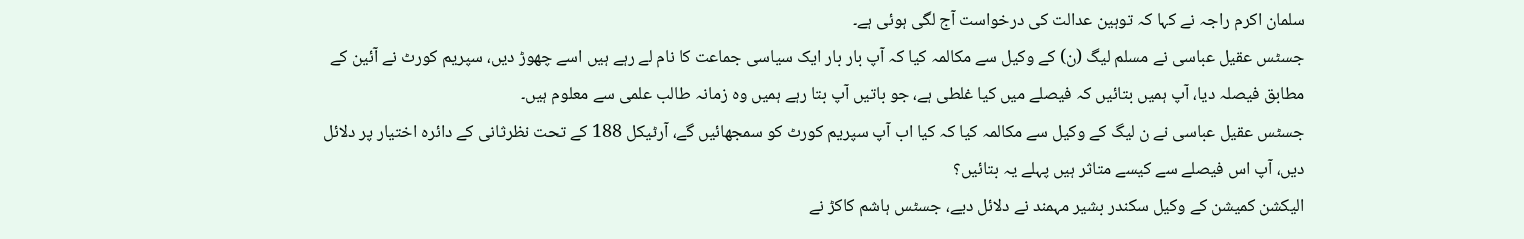سلمان اکرم راجہ نے کہا کہ توہین عدالت کی درخواست آج لگی ہوئی ہے۔
جسٹس عقیل عباسی نے مسلم لیگ (ن) کے وکیل سے مکالمہ کیا کہ آپ بار بار ایک سیاسی جماعت کا نام لے رہے ہیں اسے چھوڑ دیں، سپریم کورٹ نے آئین کے مطابق فیصلہ دیا، آپ ہمیں بتائیں کہ فیصلے میں کیا غلطی ہے، جو باتیں آپ بتا رہے ہمیں وہ زمانہ طالب علمی سے معلوم ہیں۔
جسٹس عقیل عباسی نے ن لیگ کے وکیل سے مکالمہ کیا کہ کیا اب آپ سپریم کورٹ کو سمجھائیں گے، آرٹیکل 188 کے تحت نظرثانی کے دائرہ اختیار پر دلائل دیں، آپ اس فیصلے سے کیسے متاثر ہیں پہلے یہ بتائیں؟
الیکشن کمیشن کے وکیل سکندر بشیر مہمند نے دلائل دیے، جسٹس ہاشم کاکڑ نے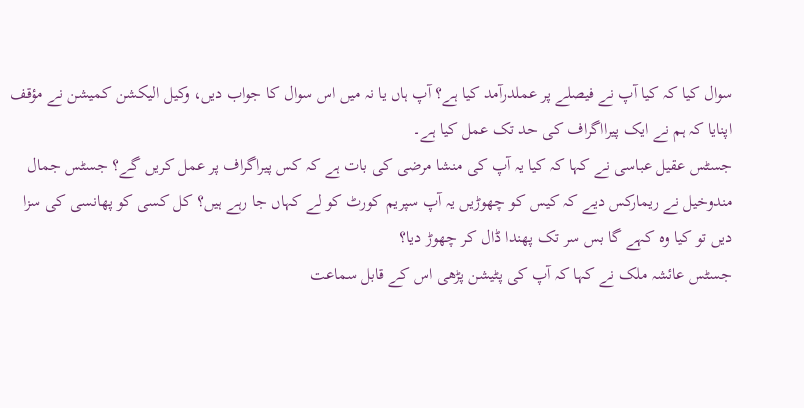سوال کیا کہ کیا آپ نے فیصلے پر عملدرآمد کیا ہے؟ آپ ہاں یا نہ میں اس سوال کا جواب دیں، وکیل الیکشن کمیشن نے مؤقف اپنایا کہ ہم نے ایک پیرااگراف کی حد تک عمل کیا ہے۔
جسٹس عقیل عباسی نے کہا کہ کیا یہ آپ کی منشا مرضی کی بات ہے کہ کس پیراگراف پر عمل کریں گے؟ جسٹس جمال مندوخیل نے ریمارکس دیے کہ کیس کو چھوڑیں یہ آپ سپریم کورٹ کو لے کہاں جا رہے ہیں؟ کل کسی کو پھانسی کی سزا دیں تو کیا وہ کہے گا بس سر تک پھندا ڈال کر چھوڑ دیا؟
جسٹس عائشہ ملک نے کہا کہ آپ کی پٹیشن پڑھی اس کے قابل سماعت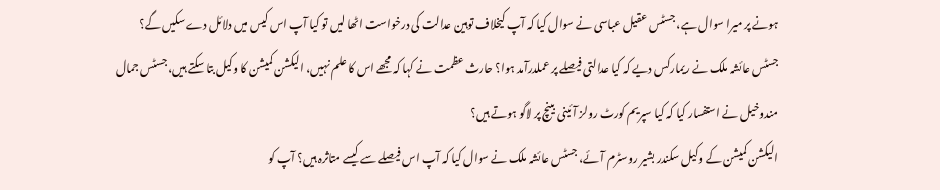ہونے پر میرا سوال ہے، جسٹس عقیل عباسی نے سوال کیا کہ آپ کیخلاف توہین عدالت کی درخواست اٹھا لیں تو کیا آپ اس کیس میں دلائل دے سکیں گے؟
جسٹس عائشہ ملک نے ریمارکس دیے کہ کیا عدالتی فیصلے پر عملدرآمد ہوا؟ حارث عظمت نے کہا کہ مجھے اس کا علم نہیں، الیکشن کمیشن کا وکیل بتا سکتے ہیں، جسٹس جمال مندوخیل نے استفسار کیا کہ کیا سپریم کورٹ رولز آئینی بینچ پر لاگو ہوتے ہیں؟
الیکشن کمیشن کے وکیل سکندر بشیر روسٹرم آئے، جسٹس عائشہ ملک نے سوال کیا کہ آپ اس فیصلے سے کیسے متاثرہ ہیں؟ آپ کو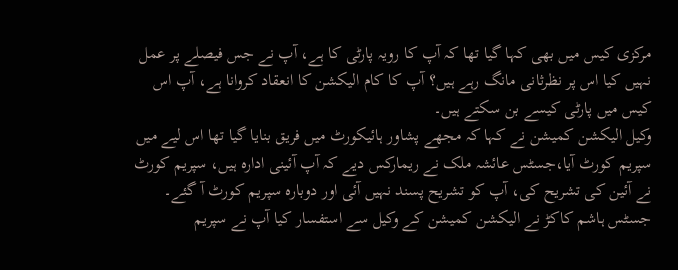مرکزی کیس میں بھی کہا گیا تھا کہ آپ کا رویہ پارٹی کا ہے، آپ نے جس فیصلے پر عمل نہیں کیا اس پر نظرثانی مانگ رہے ہیں؟ آپ کا کام الیکشن کا انعقاد کروانا ہے، آپ اس کیس میں پارٹی کیسے بن سکتے ہیں۔
وکیل الیکشن کمیشن نے کہا کہ مجھے پشاور ہائیکورٹ میں فریق بنایا گیا تھا اس لیے میں سپریم کورٹ آیا،جسٹس عائشہ ملک نے ریمارکس دیے کہ آپ آئینی ادارہ ہیں، سپریم کورٹ نے آئین کی تشریح کی، آپ کو تشریح پسند نہیں آئی اور دوبارہ سپریم کورٹ آ گئے۔
جسٹس ہاشم کاکڑ نے الیکشن کمیشن کے وکیل سے استفسار کیا آپ نے سپریم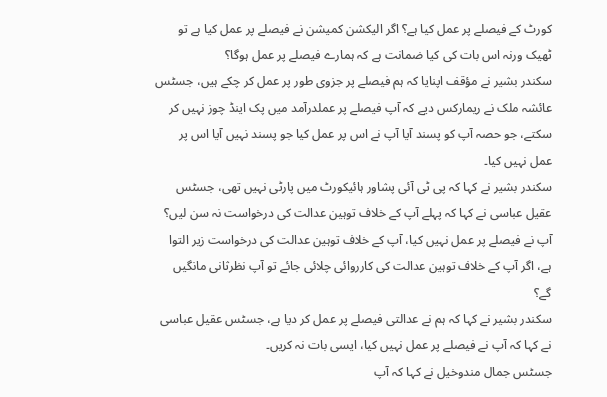کورٹ کے فیصلے پر عمل کیا ہے؟ اگر الیکشن کمیشن نے فیصلے پر عمل کیا ہے تو ٹھیک ورنہ اس بات کی کیا ضمانت ہے کہ ہمارے فیصلے پر عمل ہوگا؟
سکندر بشیر نے مؤقف اپنایا کہ ہم فیصلے پر جزوی طور پر عمل کر چکے ہیں، جسٹس عائشہ ملک نے ریمارکس دیے کہ آپ فیصلے پر عملدرآمد میں پک اینڈ چوز نہیں کر سکتے، جو حصہ آپ کو پسند آیا آپ نے اس پر عمل کیا جو پسند نہیں آیا اس پر عمل نہیں کیا۔
سکندر بشیر نے کہا کہ پی ٹی آئی پشاور ہائیکورٹ میں پارٹی نہیں تھی، جسٹس عقیل عباسی نے کہا کہ پہلے آپ کے خلاف توہین عدالت کی درخواست نہ سن لیں؟ آپ نے فیصلے پر عمل نہیں کیا، آپ کے خلاف توہین عدالت کی درخواست زیر التوا ہے، اگر آپ کے خلاف توہین عدالت کی کارروائی چلائی جائے تو آپ نظرثانی مانگیں گے؟
سکندر بشیر نے کہا کہ ہم نے عدالتی فیصلے پر عمل کر دیا ہے، جسٹس عقیل عباسی نے کہا کہ آپ نے فیصلے پر عمل نہیں کیا، ایسی بات نہ کریں۔
جسٹس جمال مندوخیل نے کہا کہ آپ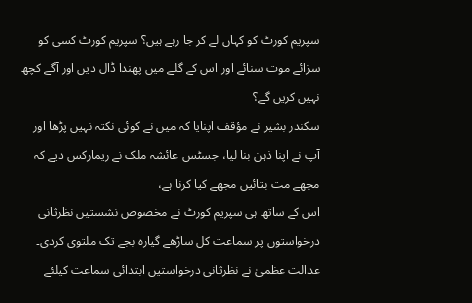سپریم کورٹ کو کہاں لے کر جا رہے ہیں؟ سپریم کورٹ کسی کو سزائے موت سنائے اور اس کے گلے میں پھندا ڈال دیں اور آگے کچھ نہیں کریں گے؟
سکندر بشیر نے مؤقف اپنایا کہ میں نے کوئی نکتہ نہیں پڑھا اور آپ نے اپنا ذہن بنا لیا، جسٹس عائشہ ملک نے ریمارکس دیے کہ مجھے مت بتائیں مجھے کیا کرنا ہے،
اس کے ساتھ ہی سپریم کورٹ نے مخصوص نشستیں نظرثانی درخواستوں پر سماعت کل ساڑھے گیارہ بجے تک ملتوی کردی۔
عدالت عظمیٰ نے نظرثانی درخواستیں ابتدائی سماعت کیلئے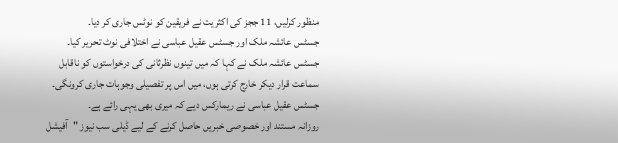منظور کرلیں، 11 ججز کی اکثریت نے فریقین کو نوٹس جاری کر دیا۔
جسٹس عائشہ ملک اور جسٹس عقیل عباسی نے اختلافی نوٹ تحریر کیا۔
جسٹس عائشہ ملک نے کہا کہ میں تینوں نظرثانی کی درخواستوں کو ناقابل سماعت قرار دیکر خارج کرتی ہوں، میں اس پر تفصیلی وجوہات جاری کرونگی۔
جسٹس عقیل عباسی نے ریمارکس دیے کہ میری بھی یہی رائے ہے۔
روزانہ مستند اور خصوصی خبریں حاصل کرنے کے لیے ڈیلی سب نیوز "آفیشل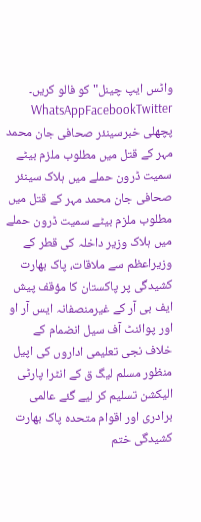واٹس ایپ چینل" کو فالو کریں۔
WhatsAppFacebookTwitter پچھلی خبرسینئر صحافی جان محمد مہر کے قتل میں مطلوب ملزم بیٹے سمیت ڈرون حملے میں ہلاک سینئر صحافی جان محمد مہر کے قتل میں مطلوب ملزم بیٹے سمیت ڈرون حملے میں ہلاک وزیر داخلہ کی قطر کے وزیراعظم سے ملاقات، پاک بھارت کشیدگی پر پاکستان کا مؤقف پیش ایف بی آر کے غیرمنصفانہ ایس آر او اور پوائنٹ آف سیل انضمام کے خلاف نجی تعلیمی اداروں کی اپیل منظور مسلم لیگ ق کے انٹرا پارٹی الیکشن تسلیم کر لیے گئے عالمی برادری اور اقوام متحدہ پاک بھارت کشیدگی ختم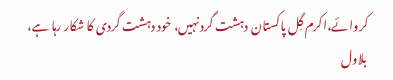کروائے،اکرم گِل پاکستان دہشت گرد نہیں، خود دہشت گردی کا شکار رہا ہے، بلاول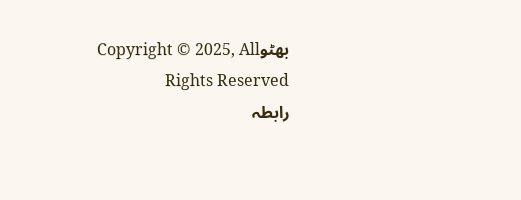بھٹوCopyright © 2025, All Rights Reserved
رابطہ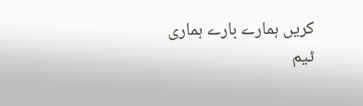کریں ہمارے بارے ہماری ٹیم